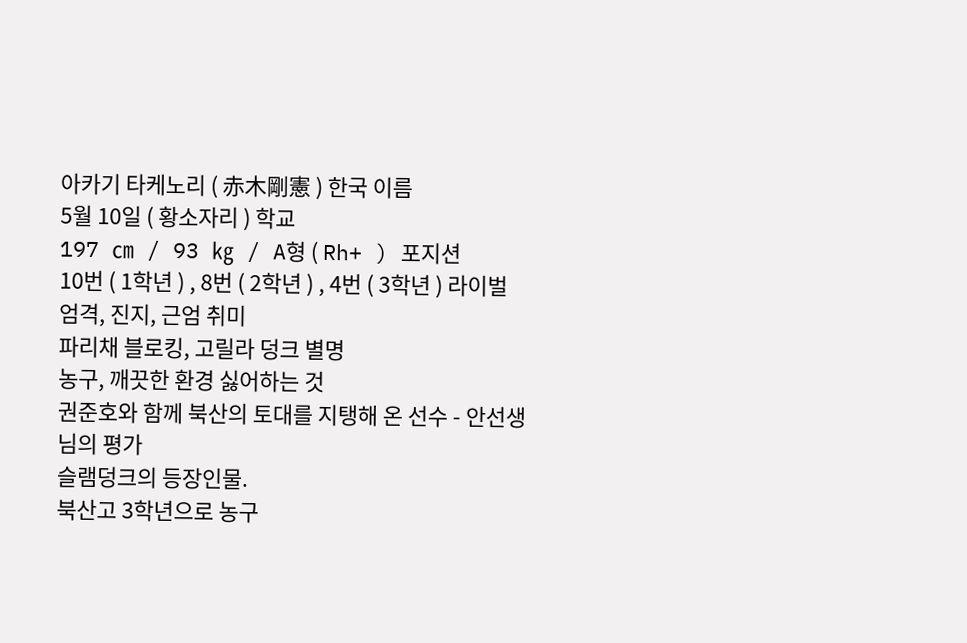아카기 타케노리 ( 赤木剛憲 ) 한국 이름
5월 10일 ( 황소자리 ) 학교
197 ㎝ / 93 ㎏ / A형 ( Rh+ ) 포지션
10번 ( 1학년 ) , 8번 ( 2학년 ) , 4번 ( 3학년 ) 라이벌
엄격, 진지, 근엄 취미
파리채 블로킹, 고릴라 덩크 별명
농구, 깨끗한 환경 싫어하는 것
권준호와 함께 북산의 토대를 지탱해 온 선수 - 안선생님의 평가
슬램덩크의 등장인물.
북산고 3학년으로 농구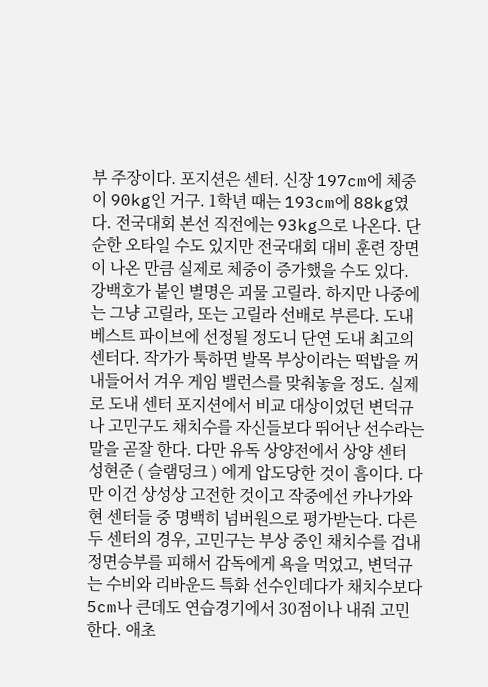부 주장이다. 포지션은 센터. 신장 197cm에 체중이 90kg인 거구. 1학년 때는 193cm에 88kg였다. 전국대회 본선 직전에는 93kg으로 나온다. 단순한 오타일 수도 있지만 전국대회 대비 훈련 장면이 나온 만큼 실제로 체중이 증가했을 수도 있다.
강백호가 붙인 별명은 괴물 고릴라. 하지만 나중에는 그냥 고릴라, 또는 고릴라 선배로 부른다. 도내 베스트 파이브에 선정될 정도니 단연 도내 최고의 센터다. 작가가 툭하면 발목 부상이라는 떡밥을 꺼내들어서 겨우 게임 밸런스를 맞춰놓을 정도. 실제로 도내 센터 포지션에서 비교 대상이었던 변덕규나 고민구도 채치수를 자신들보다 뛰어난 선수라는 말을 곧잘 한다. 다만 유독 상양전에서 상양 센터 성현준 ( 슬램덩크 ) 에게 압도당한 것이 흠이다. 다만 이건 상성상 고전한 것이고 작중에선 카나가와 현 센터들 중 명백히 넘버원으로 평가받는다. 다른 두 센터의 경우, 고민구는 부상 중인 채치수를 겁내 정면승부를 피해서 감독에게 욕을 먹었고, 변덕규는 수비와 리바운드 특화 선수인데다가 채치수보다 5cm나 큰데도 연습경기에서 30점이나 내줘 고민한다. 애초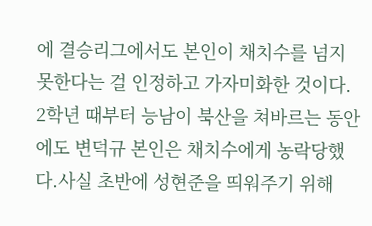에 결승리그에서도 본인이 채치수를 넘지 못한다는 걸 인정하고 가자미화한 것이다. 2학년 때부터 능남이 북산을 쳐바르는 동안에도 변덕규 본인은 채치수에게 농락당했다.사실 초반에 성현준을 띄워주기 위해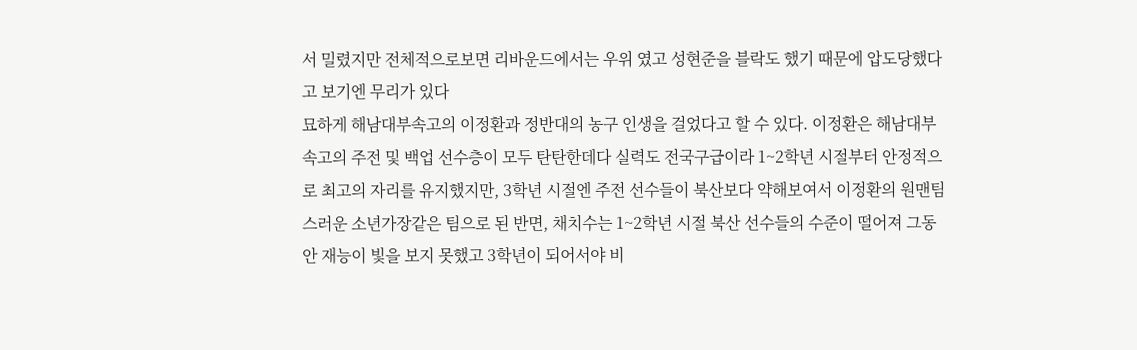서 밀렸지만 전체적으로보면 리바운드에서는 우위 였고 성현준을 블락도 했기 때문에 압도당했다고 보기엔 무리가 있다
묘하게 해남대부속고의 이정환과 정반대의 농구 인생을 걸었다고 할 수 있다. 이정환은 해남대부속고의 주전 및 백업 선수층이 모두 탄탄한데다 실력도 전국구급이라 1~2학년 시절부터 안정적으로 최고의 자리를 유지했지만, 3학년 시절엔 주전 선수들이 북산보다 약해보여서 이정환의 원맨팀스러운 소년가장같은 팀으로 된 반면, 채치수는 1~2학년 시절 북산 선수들의 수준이 떨어져 그동안 재능이 빛을 보지 못했고 3학년이 되어서야 비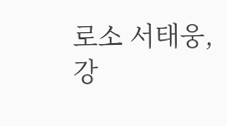로소 서태웅, 강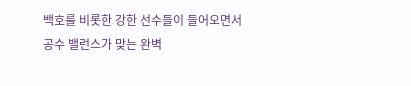백호를 비롯한 강한 선수들이 들어오면서 공수 밸런스가 맞는 완벽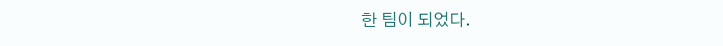한 팀이 되었다.